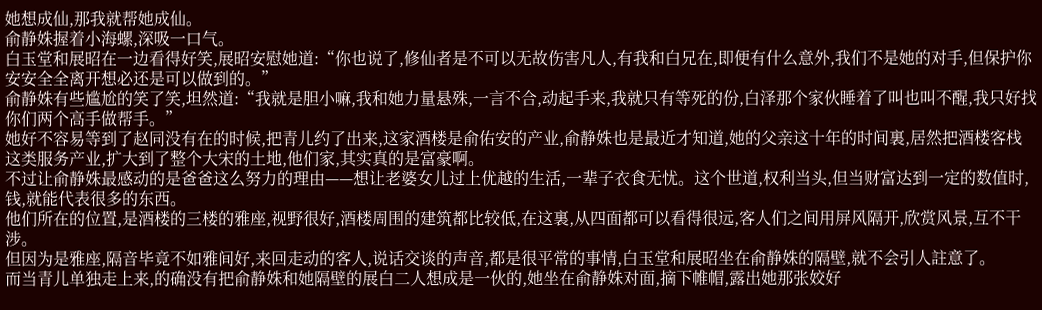她想成仙,那我就帮她成仙。
俞静姝握着小海螺,深吸一口气。
白玉堂和展昭在一边看得好笑,展昭安慰她道:“你也说了,修仙者是不可以无故伤害凡人,有我和白兄在,即便有什么意外,我们不是她的对手,但保护你安安全全离开想必还是可以做到的。”
俞静姝有些尴尬的笑了笑,坦然道:“我就是胆小嘛,我和她力量悬殊,一言不合,动起手来,我就只有等死的份,白泽那个家伙睡着了叫也叫不醒,我只好找你们两个高手做帮手。”
她好不容易等到了赵同没有在的时候,把青儿约了出来,这家酒楼是俞佑安的产业,俞静姝也是最近才知道,她的父亲这十年的时间裏,居然把酒楼客栈这类服务产业,扩大到了整个大宋的土地,他们家,其实真的是富豪啊。
不过让俞静姝最感动的是爸爸这么努力的理由——想让老婆女儿过上优越的生活,一辈子衣食无忧。这个世道,权利当头,但当财富达到一定的数值时,钱,就能代表很多的东西。
他们所在的位置,是酒楼的三楼的雅座,视野很好,酒楼周围的建筑都比较低,在这裏,从四面都可以看得很远,客人们之间用屏风隔开,欣赏风景,互不干涉。
但因为是雅座,隔音毕竟不如雅间好,来回走动的客人,说话交谈的声音,都是很平常的事情,白玉堂和展昭坐在俞静姝的隔壁,就不会引人註意了。
而当青儿单独走上来,的确没有把俞静姝和她隔壁的展白二人想成是一伙的,她坐在俞静姝对面,摘下帷帽,露出她那张姣好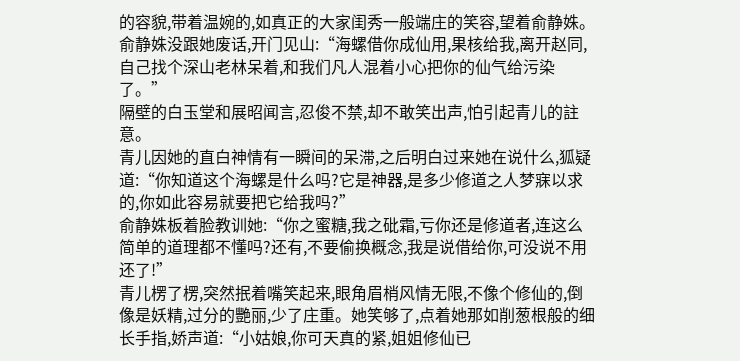的容貌,带着温婉的,如真正的大家闺秀一般端庄的笑容,望着俞静姝。
俞静姝没跟她废话,开门见山:“海螺借你成仙用,果核给我,离开赵同,自己找个深山老林呆着,和我们凡人混着小心把你的仙气给污染了。”
隔壁的白玉堂和展昭闻言,忍俊不禁,却不敢笑出声,怕引起青儿的註意。
青儿因她的直白神情有一瞬间的呆滞,之后明白过来她在说什么,狐疑道:“你知道这个海螺是什么吗?它是神器,是多少修道之人梦寐以求的,你如此容易就要把它给我吗?”
俞静姝板着脸教训她:“你之蜜糖,我之砒霜,亏你还是修道者,连这么简单的道理都不懂吗?还有,不要偷换概念,我是说借给你,可没说不用还了!”
青儿楞了楞,突然抿着嘴笑起来,眼角眉梢风情无限,不像个修仙的,倒像是妖精,过分的艷丽,少了庄重。她笑够了,点着她那如削葱根般的细长手指,娇声道:“小姑娘,你可天真的紧,姐姐修仙已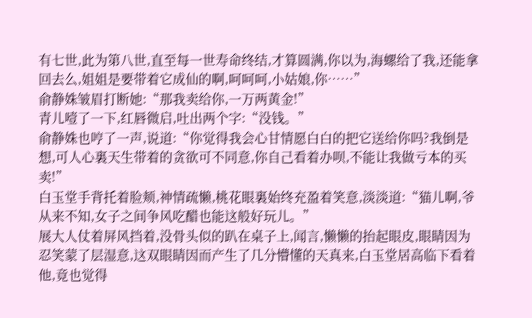有七世,此为第八世,直至每一世寿命终结,才算圆满,你以为,海螺给了我,还能拿回去么,姐姐是要带着它成仙的啊,呵呵呵,小姑娘,你……”
俞静姝皱眉打断她:“那我卖给你,一万两黄金!”
青儿噎了一下,红唇微启,吐出两个字:“没钱。”
俞静姝也哼了一声,说道:“你觉得我会心甘情愿白白的把它送给你吗?我倒是想,可人心裏天生带着的贪欲可不同意,你自己看着办呗,不能让我做亏本的买卖!”
白玉堂手背托着脸颊,神情疏懒,桃花眼裏始终充盈着笑意,淡淡道:“猫儿啊,爷从来不知,女子之间争风吃醋也能这般好玩儿。”
展大人仗着屏风挡着,没骨头似的趴在桌子上,闻言,懒懒的抬起眼皮,眼睛因为忍笑蒙了层湿意,这双眼睛因而产生了几分懵懂的天真来,白玉堂居高临下看着他,竟也觉得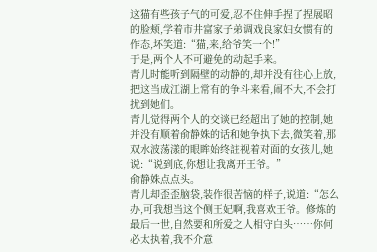这猫有些孩子气的可爱,忍不住伸手捏了捏展昭的脸颊,学着市井富家子弟调戏良家妇女惯有的作态,坏笑道:“猫,来,给爷笑一个!”
于是,两个人不可避免的动起手来。
青儿时能听到隔壁的动静的,却并没有往心上放,把这当成江湖上常有的争斗来看,闹不大,不会打扰到她们。
青儿觉得两个人的交谈已经超出了她的控制,她并没有顺着俞静姝的话和她争执下去,微笑着,那双水波荡漾的眼眸始终註视着对面的女孩儿,她说:“说到底,你想让我离开王爷。”
俞静姝点点头。
青儿却歪歪脑袋,装作很苦恼的样子,说道:“怎么办,可我想当这个侧王妃啊,我喜欢王爷。修炼的最后一世,自然要和所爱之人相守白头……你何必太执着,我不介意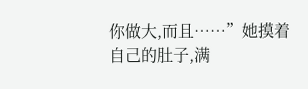你做大,而且……”她摸着自己的肚子,满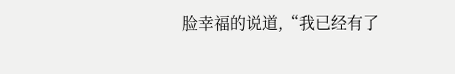脸幸福的说道,“我已经有了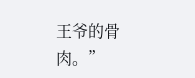王爷的骨肉。”